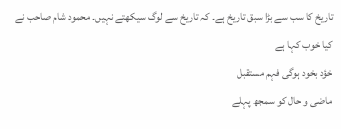تاریخ کا سب سے بڑا سبق تاریخ ہے۔ کہ تاریخ سے لوگ سیکھتے نہیں۔ محمود شام صاحب نے کیا خوب کہا ہے
خؤد بخود ہوگی فہم مستقبل
ماضی و حال کو سمجھ پہلے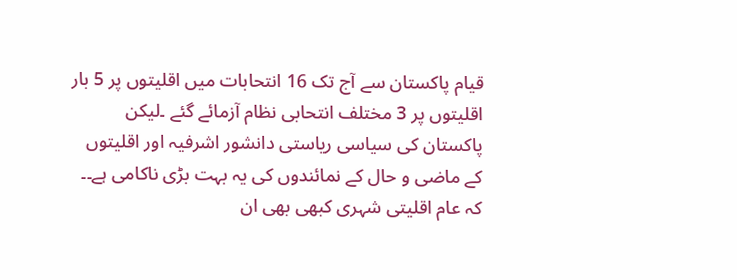قیام پاکستان سے آج تک 16 انتحابات میں اقلیتوں پر 5 بار اقلیتوں پر 3 مختلف انتحابی نظام آزمائے گئے ۔لیکن پاکستان کی سیاسی ریاستی دانشور اشرفیہ اور اقلیتوں کے ماضی و حال کے نمائندوں کی یہ بہت بڑی ناکامی ہے۔۔ کہ عام اقلیتی شہری کبھی بھی ان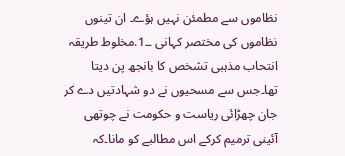نظاموں سے مطمئن نہیں ہؤے۔ ان تینوں نظاموں کی مختصر کہانی ۔۔1.مخلوط طریقہ انتحاب مذہبی تشخص کا بانجھ پن دیتا تھا۔جس سے مسحیوں نے دو شہادتیں دے کر جان چھڑائی ریاست و حکومت نے چوتھی آئینی ترمیم کرکے اس مطالبے کو مانا۔کہ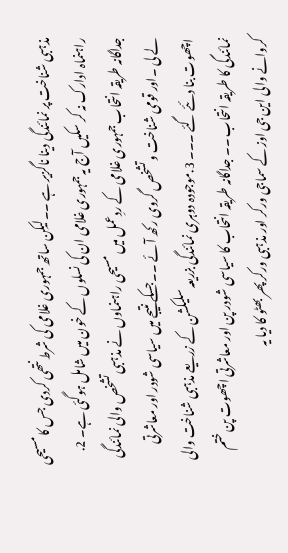مذہبی شناخت پر نمائندگی دینا ناگزیر ہے ۔۔لیکِن ساتھ جمہوری غلامی کی شرط نتھی کردی جس کا مسیحی راہنماہ ادارک نہ کر سکیں آج یہ جمہوری غلامی ان کی نسلوں کے خون میں شامل ہوگئی ہے۔ 2. جداگانہ طریقہ انتحاب جمہوری غلامی کے ردِعمل میں مسیحی راہنماوں نے مذہبی تشخص والی نمائندگی لے لی ۔اور قومی شناخت و تشخص گروی رکھ آئے ۔۔جسکے نتیجے میں سیاسی شودر اور معاشرتی اچھوت بنا دئئے گئے ۔۔۔ 3.موجودہ دوہری نمائندگی بزریعہ سلیکشن کے زریعے مذہبی شناخت والی نمائندگی کا طریقہ انتحاب ۔۔ جداگانہ طریقہ انتحاب کا سیاسی شودر پن اور معاشرتی اچھوت پن ختم کروانے والی این جی اوز کے سماجی ورکر اور مذہبی ورکر پھر بھٹو کا دیا یہ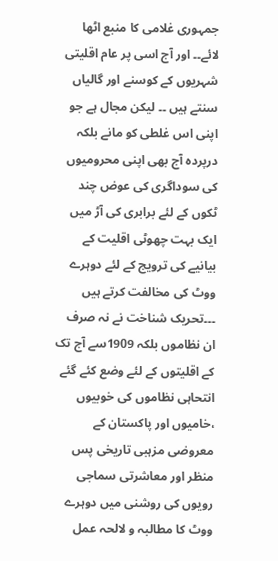جمہوری غلامی کا منبع اٹھا لائے۔۔ اور آج اسی پر عام اقلیتی شہریوں کے کوسنے اور گالیاں سنتے ہیں ۔۔ لیکن مجال ہے جو اپنی اس غلطی کو مانے بلکہ درپردہ آج بھی اپنی محرومیوں کی سوداگری کی عوض چند ٹکوں کے لئے برابری کی آڑ میں ایک بہت چھوٹی اقلیت کے بیانیے کی ترویج کے لئے دوہرے ووٹ کی مخالفت کرتے ہیں ۔۔۔تحریک شناخت نے نہ صرف ان نظاموں بلکہ 1909سے آج تک کے اقلیتوں کے لئے وضع کئے گئے انتحاہی نظاموں کی خوبیوں ،خامیوں اور پاکستان کے معروضی مزہبی تاریخی پس منظر اور معاشرتی سماجی رویوں کی روشنی میں دوہرے ووٹ کا مطالبہ و لالحہ عمل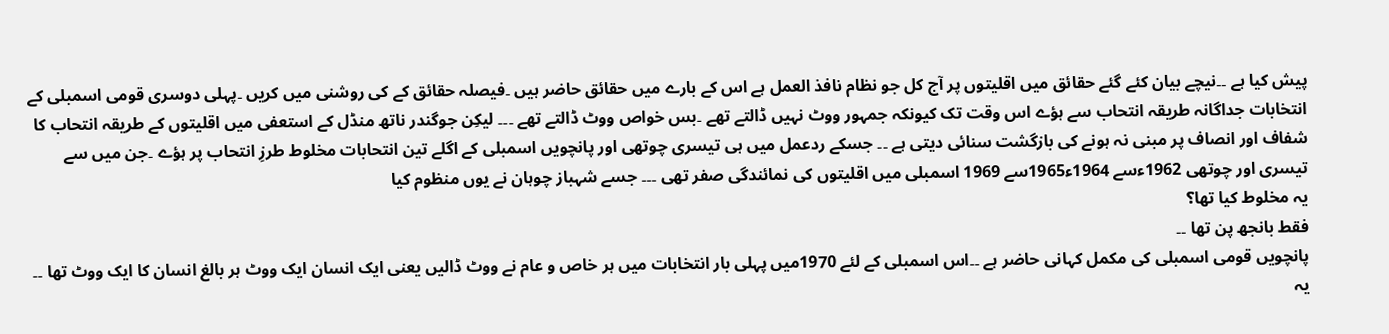پیش کیا ہے ۔۔نیچے بیان کئے گئے حقائق میں اقلیتوں پر آج کل جو نظام نافذ العمل ہے اس کے بارے میں حقائق حاضر ہیں ۔فیصلہ حقائق کے کی روشنی میں کریں ۔پہلی دوسری قومی اسمبلی کے انتخابات جداگانہ طریقہ انتحاب سے ہؤے اس وقت تک کیونکہ جمہور ووٹ نہیں ڈالتے تھے ۔بس خواص ووٹ ڈالتے تھے ۔۔۔ لیکِن جوگندر ناتھ منڈل کے استعفی میں اقلیتوں کے طریقہ انتحاب کا شفاف اور انصاف پر مبنی نہ ہونے کی بازگشت سنائی دیتی ہے ۔۔ جسکے ردعمل میں ہی تیسری چوتھی اور پانچویں اسمبلی کے اگلے تین انتحابات مخلوط طرزِ انتحاب پر ہؤے ۔جن میں سے تیسری اور چوتھی 1962ءسے 1964ء1965سے 1969 اسمبلی میں اقلیتوں کی نمائندگی صفر تھی ۔۔۔ جسے شہباز چوہان نے یوں منظوم کیا
یہ مخلوط کیا تھا؟
فقط بانجھ پن تھا ۔۔
پانچویں قومی اسمبلی کی مکمل کہانی حاضر ہے ۔۔اس اسمبلی کے لئے 1970میں پہلی بار انتخابات میں ہر خاص و عام نے ووٹ ڈالیں یعنی ایک انسان ایک ووٹ ہر بالغ انسان کا ایک ووٹ تھا ۔۔ یہ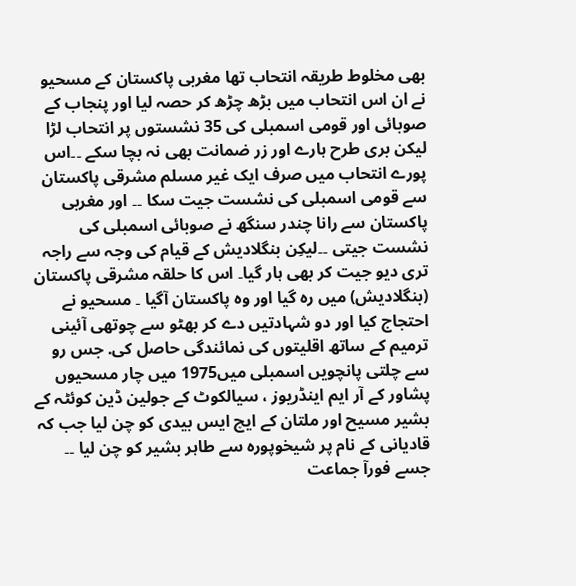بھی مخلوط طریقہ انتحاب تھا مغربی پاکستان کے مسحیو نے ان اس انتحاب میں بڑھ چڑھ کر حصہ لیا اور پنجاب کے صوبائی اور قومی اسمبلی کی 35 نشستوں پر انتحاب لڑا لیکن بری طرح ہارے اور زر ضمانت بھی نہ بچا سکے ۔۔اس پورے انتحاب میں صرف ایک غیر مسلم مشرقی پاکستان سے قومی اسمبلی کی نشست جیت سکا ۔۔ اور مغربی پاکستان سے رانا چندر سنگھ نے صوبائی اسمبلی کی نشست جیتی ۔۔لیکِن بنگلادیش کے قیام کی وجہ سے راجہ تری دیو جیت کر بھی ہار گیا۔ اس کا حلقہ مشرقی پاکستان (بنگلادیش) میں رہ گیا اور وہ پاکستان آگیا ۔ مسحیو نے احتجاج کیا اور دو شہادتیں دے کر بھٹو سے چوتھی آئینی ترمیم کے ساتھ اقلیتوں کی نمائندگی حاصل کی. جس رو سے چلتی پانچویں اسمبلی میں1975 میں چار مسحیوں پشاور کے آر ایم اینڈریوز ، سیالکوٹ کے جولین ڈین کوئٹہ کے بشیر مسیح اور ملتان کے ایچ ایس بیدی کو چن لیا جب کہ قادیانی کے نام پر شیخوپورہ سے طاہر بشیر کو چن لیا ۔۔ جسے فورآ جماعت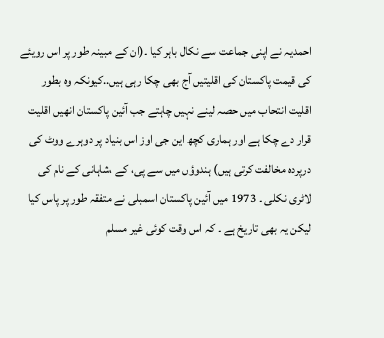احمدیہ نے اپنی جماعت سے نکال باہر کیا ۔(ان کے مبینہ طور پر اس رویئے کی قیمت پاکستان کی اقلیتیں آج بھی چکا رہی ہیں..کیونکہ وہ بطور اقلیت انتحاب میں حصہ لینے نہیں چاہتے جب آئین پاکستان انھیں اقلیت قرار دے چکا ہے اور ہماری کچھ این جی اوز اس بنیاد پر دوہرے ووٹ کی درپردہ مخالفت کرتی ہیں) ہندوؤں میں سے پی، کے ،شاہانی کے نام کی لاٹری نکلی ۔ 1973 میں آئین پاکستان اسمبلی نے متفقہ طور پر پاس کیا لیکن یہ بھی تاریخ ہے ۔ کہ اس وقت کوئی غیر مسلم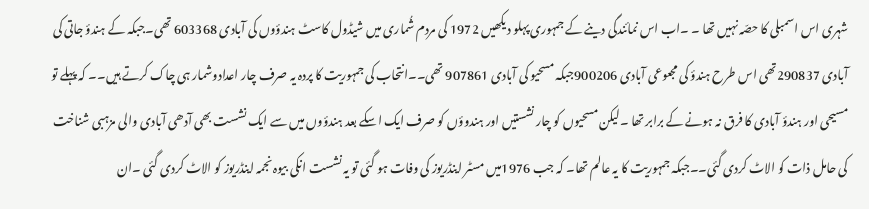شہری اس اسمبلی کا حصّہ نہیں تھا ۔ ۔اب اس نمائندگی دینے کے جمہوری پہلو دیکھیں 1972 کی مردم شُماری میں شیڈول کاسٹ ہندؤوں کی آبادی 603368 تھی۔جبکہ کے ہندؤ جاتی کی آبادی 290837تھی اس طرح ہندؤ کی مجعوعی آبادی 900206جبکہ مسحیو کی آبادی 907861 تھی۔۔انتحاب کی جمہوریت کا پردہ یہ صرف چار اعدادوشمار ہی چاک کرتے ہیں۔۔ کہ پہلے تو مسیحی اور ہندؤ آبادی کا فرق نہ ہونے کے برابر تھا ۔لیکن مسحیوں کو چار نشستیں اور ہندوؤں کو صرف ایک اسکے بعد ہندؤوں میں سے ایک نشست بھی آدھی آبادی والی مزہبی شناخت کی حامل ذات کو الاٹ کردی گئی۔۔جبکہ جمہوریت کا یہ عالم تھا۔ کہ جب 1976میں مسٹر اینڈریوز کی وفات ہو گئی تو یہ نشست انکی بیوہ نجمہ اینڈریوز کو الاٹ کردی گئی ۔ان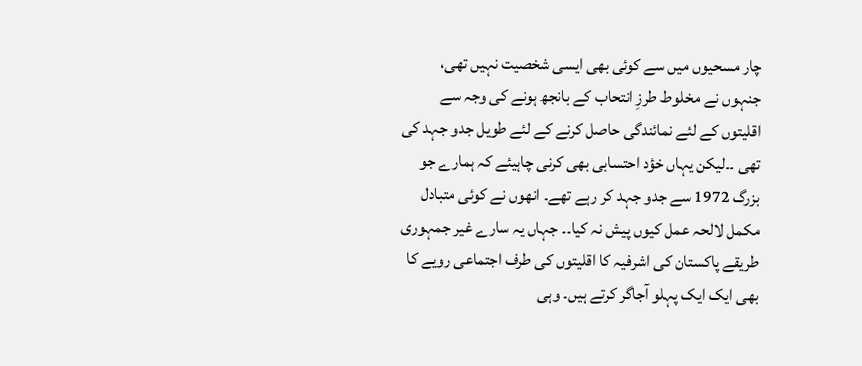چار مسحیوں میں سے کوئی بھی ایسی شخصیت نہیں تھی، جنہوں نے مخلوط طرزِ انتحاب کے بانجھ ہونے کی وجہ سے اقلیتوں کے لئے نمائندگی حاصل کرنے کے لئے طویل جدو جہد کی تھی ۔۔لیکن یہاں خؤد احتسابی بھی کرنی چاہیئے کہ ہمارے جو بزرگ 1972 سے جدو جہد کر رہے تھے۔ انھوں نے کوئی متبادل مکمل لالحہ عمل کیوں پیش نہ کیا۔۔ جہاں یہ سارے غیر جمہوری طریقے پاکستان کی اشرفیہ کا اقلیتوں کی طرف اجتماعی رویے کا بھی ایک ایک پہلو آجاگر کرتے ہیں۔ وہی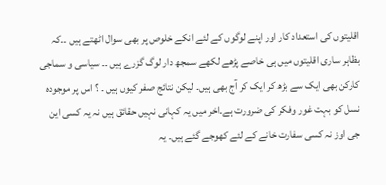اقلیتوں کی استعداد کار اور اپنے لوگوں کے لئے انکے خلوص پر بھی سوال اٹھتے ہیں ۔۔کہ بظاہر ساری اقلیتوں میں ہی خاصے پڑھے لکھے سمجھ دار لوگ گزرے ہیں ۔۔ سیاسی و سماجی کارکن بھی ایک سے بڑھ کر ایک کر آج بھی ہیں۔ لیکن نتائج صفر کیوں ہیں ۔ ؟ اس پر موجودہ نسل کو بہت غور وفکر کی ضرورت ہے۔اخر میں یہ کہانی نہیں حقائق ہیں نہ یہ کسی این جی اوز نہ کسی سفارت خانے کے لئے کھوجے گئے ہیں۔ یہ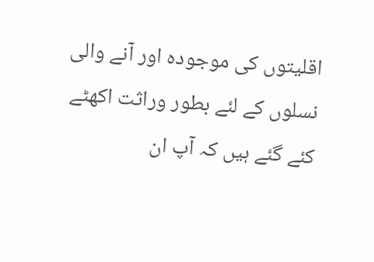اقلیتوں کی موجودہ اور آنے والی نسلوں کے لئے بطور وراثت اکھٹے کئے گئے ہیں کہ آپ ان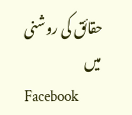حقائق کی روشنی میں
Facebook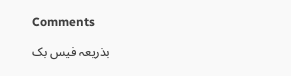Comments

بذریعہ فیس بک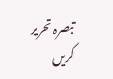تبصرہ تحریر کریں